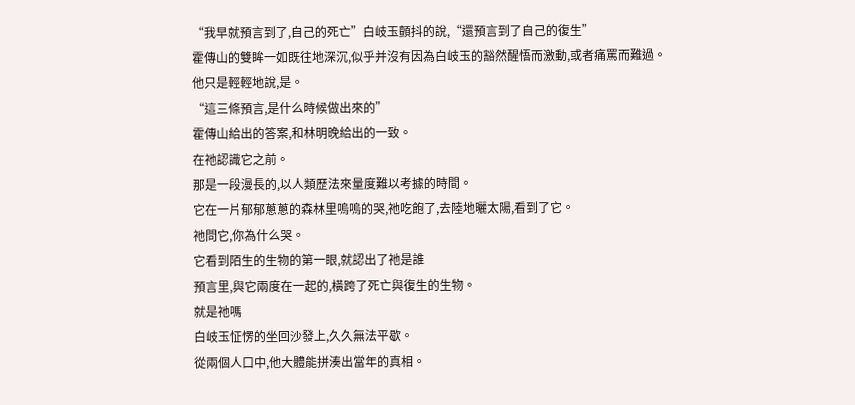“我早就預言到了,自己的死亡”白岐玉顫抖的說,“還預言到了自己的復生”
霍傳山的雙眸一如既往地深沉,似乎并沒有因為白岐玉的豁然醒悟而激動,或者痛罵而難過。
他只是輕輕地說,是。
“這三條預言,是什么時候做出來的”
霍傳山給出的答案,和林明晚給出的一致。
在祂認識它之前。
那是一段漫長的,以人類歷法來量度難以考據的時間。
它在一片郁郁蔥蔥的森林里嗚嗚的哭,祂吃飽了,去陸地曬太陽,看到了它。
祂問它,你為什么哭。
它看到陌生的生物的第一眼,就認出了祂是誰
預言里,與它兩度在一起的,橫跨了死亡與復生的生物。
就是祂嗎
白岐玉怔愣的坐回沙發上,久久無法平歇。
從兩個人口中,他大體能拼湊出當年的真相。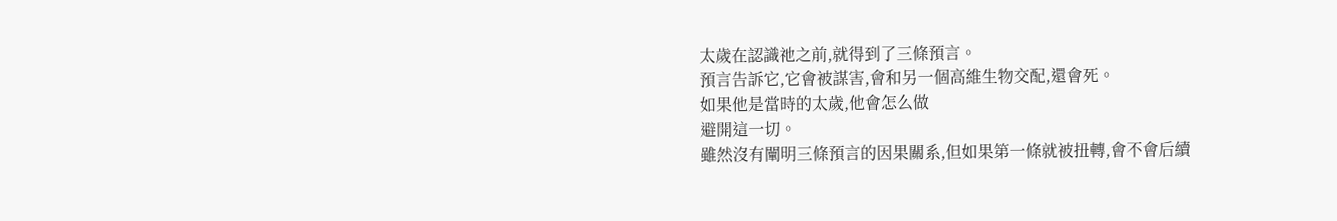太歲在認識祂之前,就得到了三條預言。
預言告訴它,它會被謀害,會和另一個高維生物交配,還會死。
如果他是當時的太歲,他會怎么做
避開這一切。
雖然沒有闡明三條預言的因果關系,但如果第一條就被扭轉,會不會后續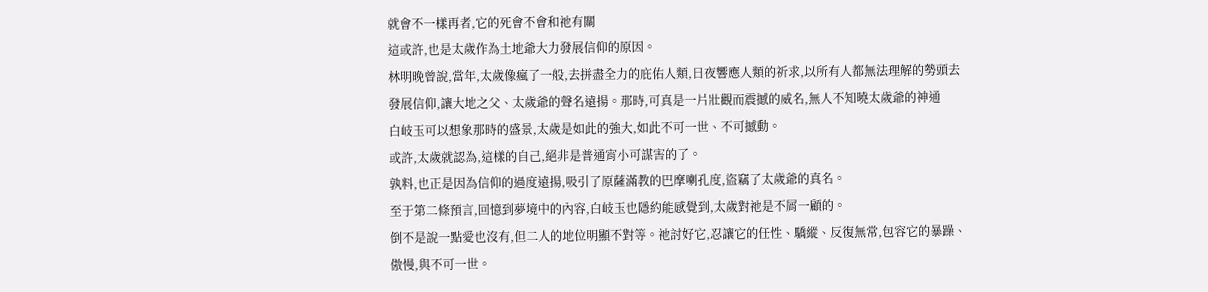就會不一樣再者,它的死會不會和祂有關
這或許,也是太歲作為土地爺大力發展信仰的原因。
林明晚曾說,當年,太歲像瘋了一般,去拼盡全力的庇佑人類,日夜響應人類的祈求,以所有人都無法理解的勢頭去發展信仰,讓大地之父、太歲爺的聲名遠揚。那時,可真是一片壯觀而震撼的威名,無人不知曉太歲爺的神通
白岐玉可以想象那時的盛景,太歲是如此的強大,如此不可一世、不可撼動。
或許,太歲就認為,這樣的自己,絕非是普通宵小可謀害的了。
孰料,也正是因為信仰的過度遠揚,吸引了原薩滿教的巴摩喇孔度,盜竊了太歲爺的真名。
至于第二條預言,回憶到夢境中的內容,白岐玉也隱約能感覺到,太歲對祂是不屑一顧的。
倒不是說一點愛也沒有,但二人的地位明顯不對等。祂討好它,忍讓它的任性、驕縱、反復無常,包容它的暴躁、傲慢,與不可一世。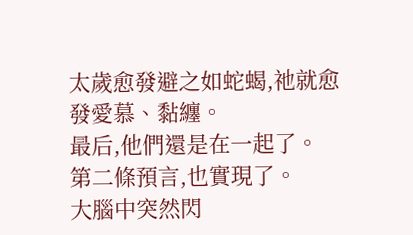太歲愈發避之如蛇蝎,祂就愈發愛慕、黏纏。
最后,他們還是在一起了。
第二條預言,也實現了。
大腦中突然閃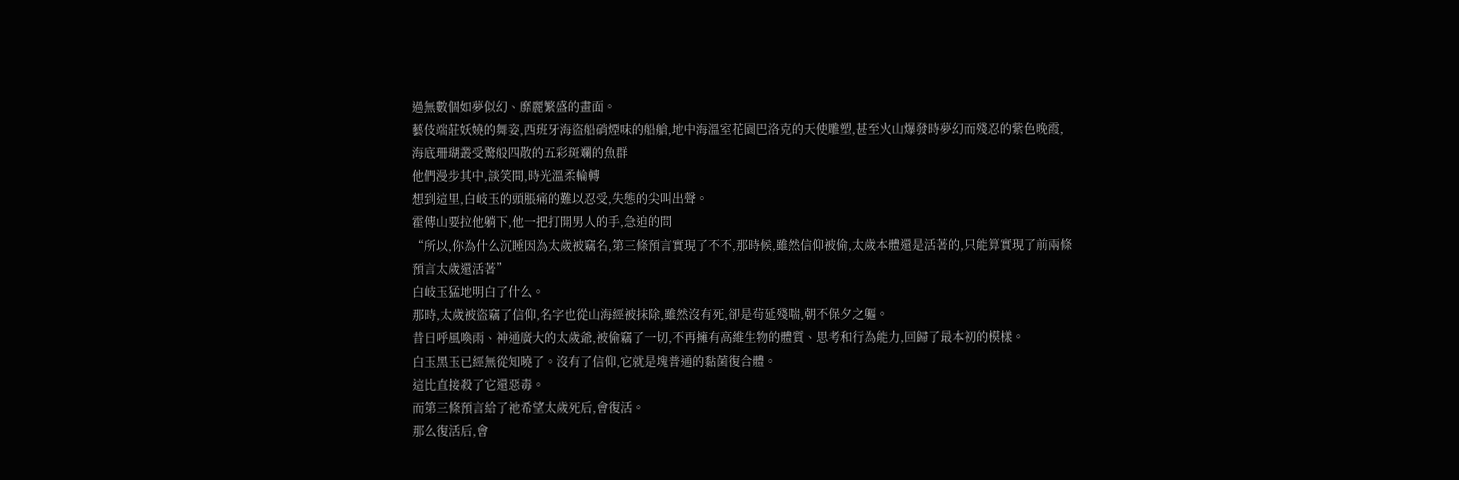過無數個如夢似幻、靡麗繁盛的畫面。
藝伎端莊妖嬈的舞姿,西班牙海盜船硝煙味的船艙,地中海溫室花園巴洛克的天使雕塑,甚至火山爆發時夢幻而殘忍的紫色晚霞,海底珊瑚叢受驚般四散的五彩斑斕的魚群
他們漫步其中,談笑間,時光溫柔輪轉
想到這里,白岐玉的頭脹痛的難以忍受,失態的尖叫出聲。
霍傳山要拉他躺下,他一把打開男人的手,急迫的問
“所以,你為什么沉睡因為太歲被竊名,第三條預言實現了不不,那時候,雖然信仰被偷,太歲本體還是活著的,只能算實現了前兩條預言太歲還活著”
白岐玉猛地明白了什么。
那時,太歲被盜竊了信仰,名字也從山海經被抹除,雖然沒有死,卻是茍延殘喘,朝不保夕之軀。
昔日呼風喚雨、神通廣大的太歲爺,被偷竊了一切,不再擁有高維生物的體質、思考和行為能力,回歸了最本初的模樣。
白玉黑玉已經無從知曉了。沒有了信仰,它就是塊普通的黏菌復合體。
這比直接殺了它還惡毒。
而第三條預言給了祂希望太歲死后,會復活。
那么復活后,會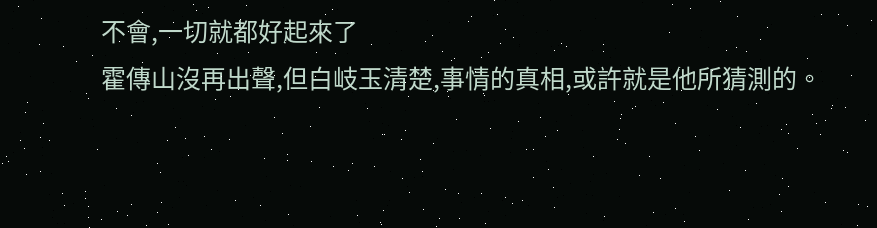不會,一切就都好起來了
霍傳山沒再出聲,但白岐玉清楚,事情的真相,或許就是他所猜測的。